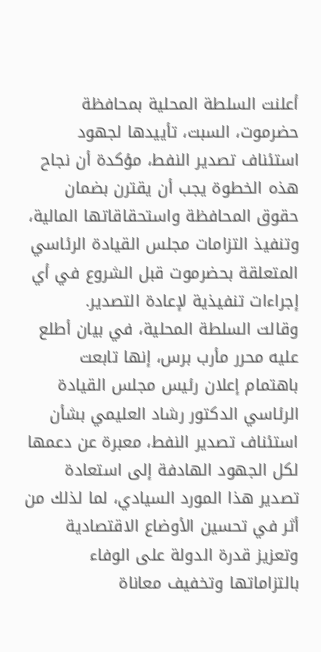أعلنت السلطة المحلية بمحافظة حضرموت، السبت، تأييدها لجهود استئناف تصدير النفط، مؤكدة أن نجاح هذه الخطوة يجب أن يقترن بضمان حقوق المحافظة واستحقاقاتها المالية، وتنفيذ التزامات مجلس القيادة الرئاسي المتعلقة بحضرموت قبل الشروع في أي إجراءات تنفيذية لإعادة التصدير.
وقالت السلطة المحلية، في بيان أطلع عليه محرر مأرب برس، إنها تابعت باهتمام إعلان رئيس مجلس القيادة الرئاسي الدكتور رشاد العليمي بشأن استئناف تصدير النفط، معبرة عن دعمها لكل الجهود الهادفة إلى استعادة تصدير هذا المورد السيادي، لما لذلك من أثر في تحسين الأوضاع الاقتصادية وتعزيز قدرة الدولة على الوفاء بالتزاماتها وتخفيف معاناة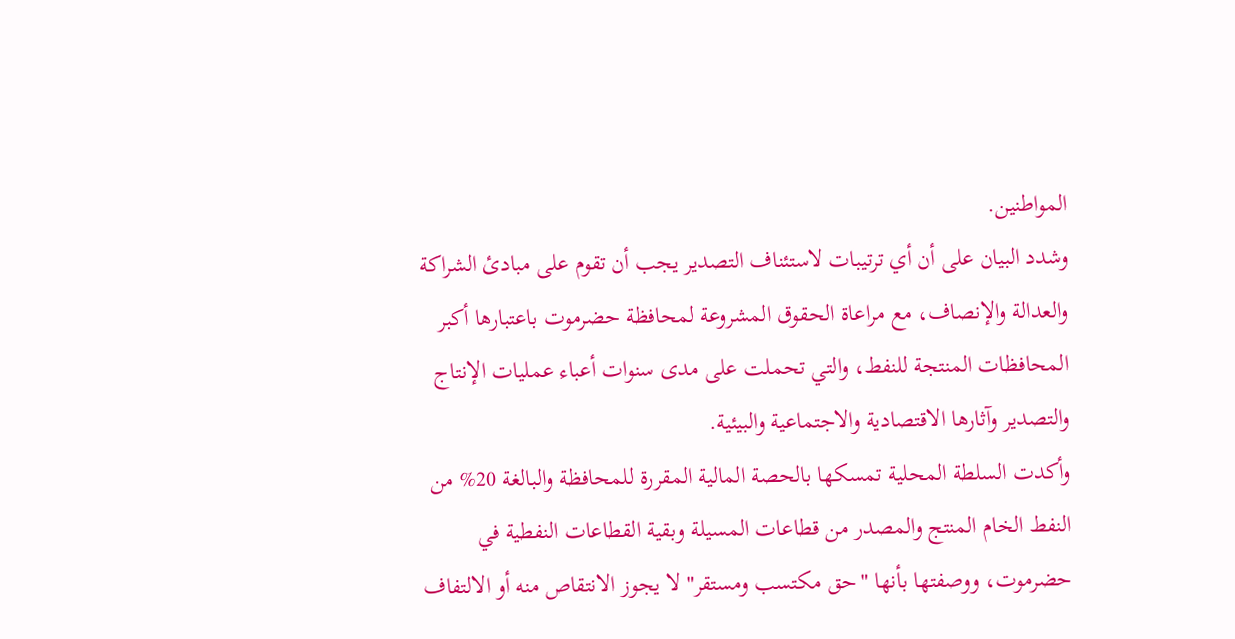المواطنين.
وشدد البيان على أن أي ترتيبات لاستئناف التصدير يجب أن تقوم على مبادئ الشراكة والعدالة والإنصاف، مع مراعاة الحقوق المشروعة لمحافظة حضرموت باعتبارها أكبر المحافظات المنتجة للنفط، والتي تحملت على مدى سنوات أعباء عمليات الإنتاج والتصدير وآثارها الاقتصادية والاجتماعية والبيئية.
وأكدت السلطة المحلية تمسكها بالحصة المالية المقررة للمحافظة والبالغة 20% من النفط الخام المنتج والمصدر من قطاعات المسيلة وبقية القطاعات النفطية في حضرموت، ووصفتها بأنها "حق مكتسب ومستقر" لا يجوز الانتقاص منه أو الالتفاف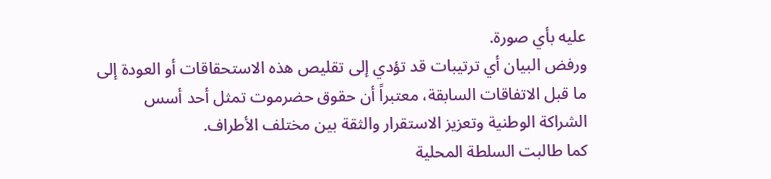عليه بأي صورة.
ورفض البيان أي ترتيبات قد تؤدي إلى تقليص هذه الاستحقاقات أو العودة إلى ما قبل الاتفاقات السابقة، معتبراً أن حقوق حضرموت تمثل أحد أسس الشراكة الوطنية وتعزيز الاستقرار والثقة بين مختلف الأطراف.
كما طالبت السلطة المحلية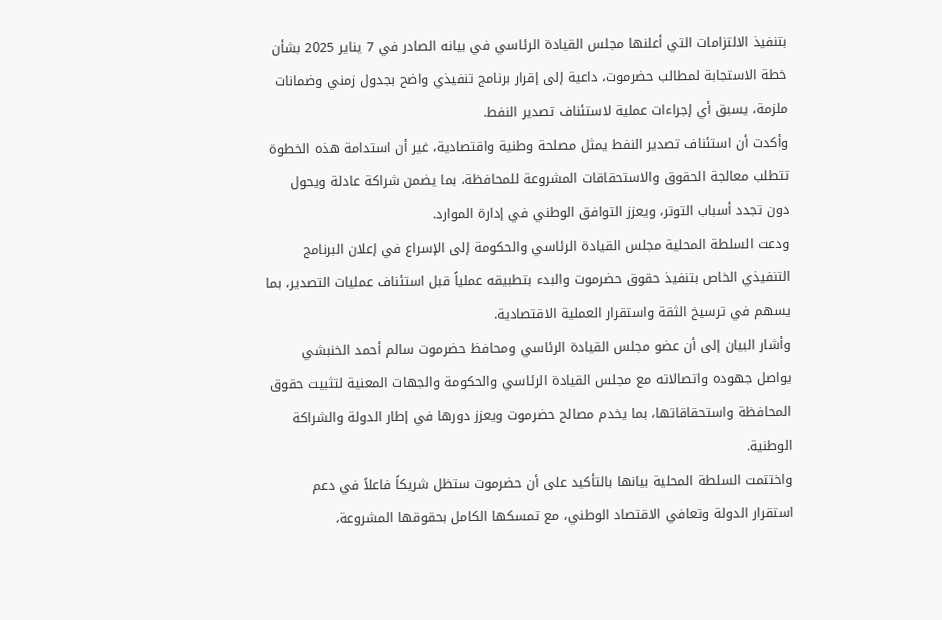بتنفيذ الالتزامات التي أعلنها مجلس القيادة الرئاسي في بيانه الصادر في 7 يناير 2025 بشأن خطة الاستجابة لمطالب حضرموت، داعية إلى إقرار برنامج تنفيذي واضح بجدول زمني وضمانات ملزمة، يسبق أي إجراءات عملية لاستئناف تصدير النفط.
وأكدت أن استئناف تصدير النفط يمثل مصلحة وطنية واقتصادية، غير أن استدامة هذه الخطوة تتطلب معالجة الحقوق والاستحقاقات المشروعة للمحافظة، بما يضمن شراكة عادلة ويحول دون تجدد أسباب التوتر، ويعزز التوافق الوطني في إدارة الموارد.
ودعت السلطة المحلية مجلس القيادة الرئاسي والحكومة إلى الإسراع في إعلان البرنامج التنفيذي الخاص بتنفيذ حقوق حضرموت والبدء بتطبيقه عملياً قبل استئناف عمليات التصدير، بما يسهم في ترسيخ الثقة واستقرار العملية الاقتصادية.
وأشار البيان إلى أن عضو مجلس القيادة الرئاسي ومحافظ حضرموت سالم أحمد الخنبشي يواصل جهوده واتصالاته مع مجلس القيادة الرئاسي والحكومة والجهات المعنية لتثبيت حقوق المحافظة واستحقاقاتها، بما يخدم مصالح حضرموت ويعزز دورها في إطار الدولة والشراكة الوطنية.
واختتمت السلطة المحلية بيانها بالتأكيد على أن حضرموت ستظل شريكاً فاعلاً في دعم استقرار الدولة وتعافي الاقتصاد الوطني، مع تمسكها الكامل بحقوقها المشروعة،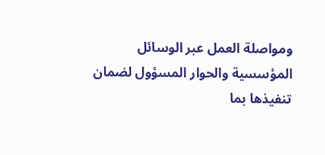ومواصلة العمل عبر الوسائل المؤسسية والحوار المسؤول لضمان تنفيذها بما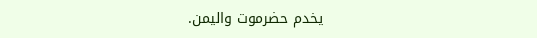يخدم حضرموت واليمن.